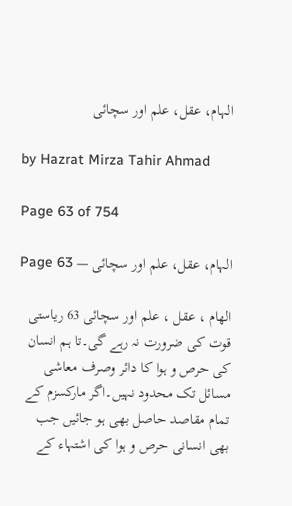الہام، عقل، علم اور سچائی

by Hazrat Mirza Tahir Ahmad

Page 63 of 754

الہام، عقل، علم اور سچائی — Page 63

الهام ، عقل ، علم اور سچائی 63 ریاستی قوت کی ضرورت نہ رہے گی۔تا ہم انسان کی حرص و ہوا کا دائر وصرف معاشی مسائل تک محدود نہیں۔اگر مارکسزم کے تمام مقاصد حاصل بھی ہو جائیں جب بھی انسانی حرص و ہوا کی اشتہاء کے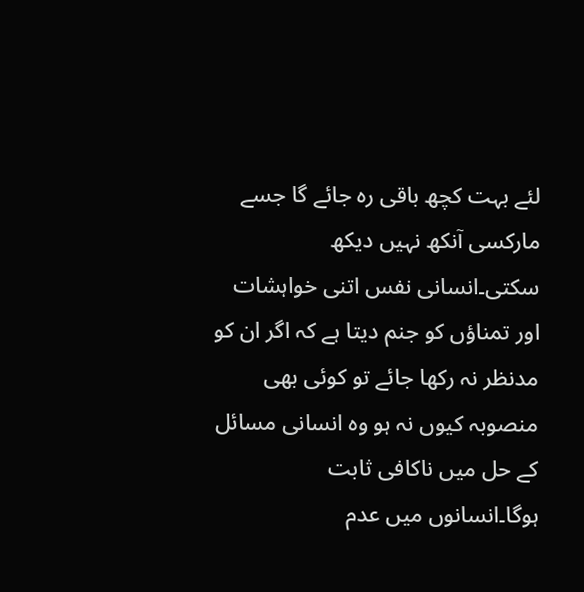لئے بہت کچھ باقی رہ جائے گا جسے مارکسی آنکھ نہیں دیکھ سکتی۔انسانی نفس اتنی خواہشات اور تمناؤں کو جنم دیتا ہے کہ اگر ان کو مدنظر نہ رکھا جائے تو کوئی بھی منصوبہ کیوں نہ ہو وہ انسانی مسائل کے حل میں ناکافی ثابت ہوگا۔انسانوں میں عدم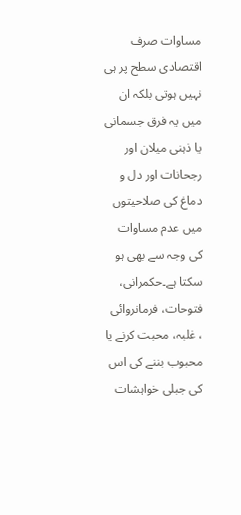مساوات صرف اقتصادی سطح پر ہی نہیں ہوتی بلکہ ان میں یہ فرق جسمانی یا ذہنی میلان اور رجحانات اور دل و دماغ کی صلاحیتوں میں عدم مساوات کی وجہ سے بھی ہو سکتا ہے۔حکمرانی، فتوحات، فرمانروائی ، غلبہ، محبت کرنے یا محبوب بننے کی اس کی جبلی خواہشات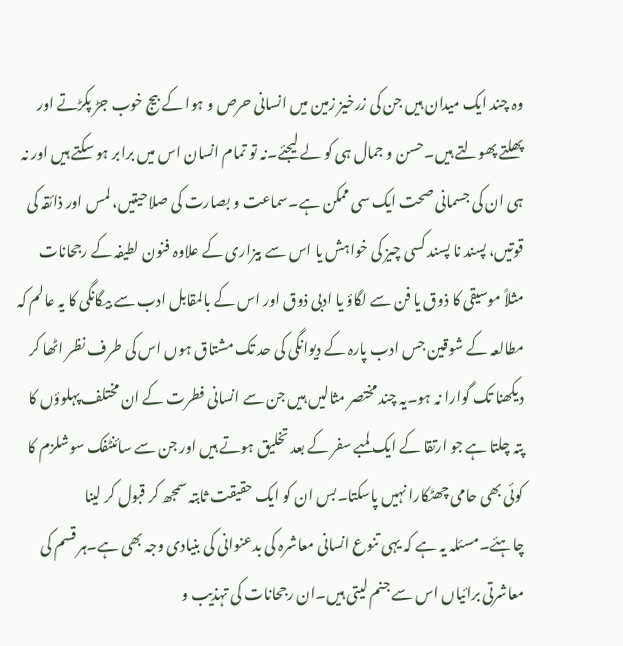وہ چند ایک میدان ہیں جن کی زرخیز زمین میں انسانی حرص و ہوا کے بیج خوب جڑ پکڑتے اور پھلتے پھولتے ہیں۔حسن و جمال ہی کو لے لیجئے۔نہ تو تمام انسان اس میں برابر ہو سکتے ہیں اور نہ ہی ان کی جسمانی صحت ایک سی ممکن ہے۔سماعت و بصارت کی صلاحیتیں، لمس اور ذائقہ کی قوتیں، پسند نا پسند کسی چیز کی خواہش یا اس سے بیزاری کے علاوہ فنون لطیفہ کے رجحانات مثلاً موسیقی کا ذوق یا فن سے لگاؤ یا ادبی ذوق اور اس کے بالمقابل ادب سے بیگانگی کا یہ عالم کہ مطالعہ کے شوقین جس ادب پارہ کے دیوانگی کی حد تک مشتاق ہوں اس کی طرف نظر اٹھا کر دیکھنا تک گوارا نہ ہو۔یہ چند مختصر مثالیں ہیں جن سے انسانی فطرت کے ان مختلف پہلوؤں کا پتہ چلتا ہے جو ارتقا کے ایک لمبے سفر کے بعد تخلیق ہوتے ہیں اور جن سے سائنٹفک سوشلزم کا کوئی بھی حامی چھٹکارا نہیں پاسکتا۔بس ان کو ایک حقیقت ثابتہ سمجھ کر قبول کر لینا چاہئے۔مسئلہ یہ ہے کہ یہی تنوع انسانی معاشرہ کی بدعنوانی کی بنیادی وجہ بھی ہے۔ہر قسم کی معاشرتی برائیاں اس سے جنم لیتی ہیں۔ان رجحانات کی تہذیب و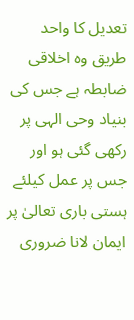تعدیل کا واحد طریق وہ اخلاقی ضابطہ ہے جس کی بنیاد وحی الہی پر رکھی گئی ہو اور جس پر عمل کیلئے ہستی باری تعالیٰ پر ایمان لانا ضروری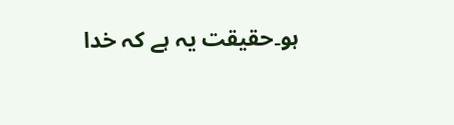ہو۔حقیقت یہ ہے کہ خدا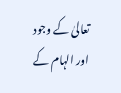تعالیٰ کے وجود اور الہام کے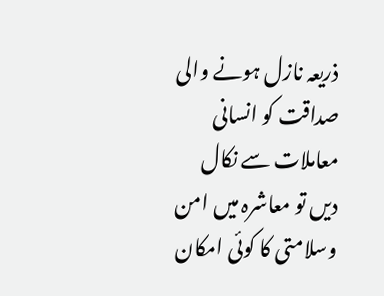ذریعہ نازل ہونے والی صداقت کو انسانی معاملات سے نکال دیں تو معاشرہ میں امن وسلامتی کا کوئی امکان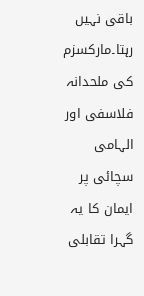باقی نہیں رہتا۔مارکسزم کی ملحدانہ فلاسفی اور الہامی سچائی پر ایمان کا یہ گہرا تقابلی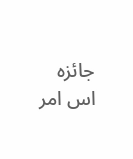جائزہ اس امر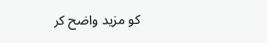کو مزید واضح کر